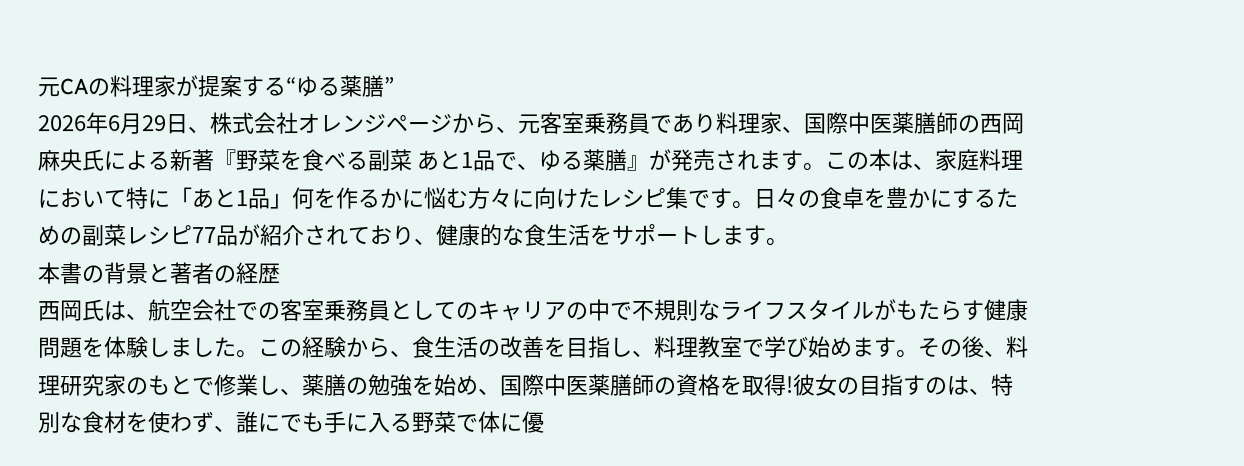元CAの料理家が提案する“ゆる薬膳”
2026年6月29日、株式会社オレンジページから、元客室乗務員であり料理家、国際中医薬膳師の西岡麻央氏による新著『野菜を食べる副菜 あと1品で、ゆる薬膳』が発売されます。この本は、家庭料理において特に「あと1品」何を作るかに悩む方々に向けたレシピ集です。日々の食卓を豊かにするための副菜レシピ77品が紹介されており、健康的な食生活をサポートします。
本書の背景と著者の経歴
西岡氏は、航空会社での客室乗務員としてのキャリアの中で不規則なライフスタイルがもたらす健康問題を体験しました。この経験から、食生活の改善を目指し、料理教室で学び始めます。その後、料理研究家のもとで修業し、薬膳の勉強を始め、国際中医薬膳師の資格を取得!彼女の目指すのは、特別な食材を使わず、誰にでも手に入る野菜で体に優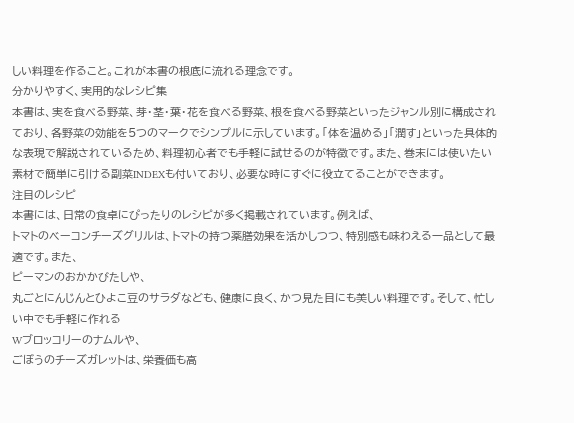しい料理を作ること。これが本書の根底に流れる理念です。
分かりやすく、実用的なレシピ集
本書は、実を食べる野菜、芽・茎・葉・花を食べる野菜、根を食べる野菜といったジャンル別に構成されており、各野菜の効能を5つのマークでシンプルに示しています。「体を温める」「潤す」といった具体的な表現で解説されているため、料理初心者でも手軽に試せるのが特徴です。また、巻末には使いたい素材で簡単に引ける副菜INDEXも付いており、必要な時にすぐに役立てることができます。
注目のレシピ
本書には、日常の食卓にぴったりのレシピが多く掲載されています。例えば、
トマトのベーコンチーズグリルは、トマトの持つ薬膳効果を活かしつつ、特別感も味わえる一品として最適です。また、
ピーマンのおかかびたしや、
丸ごとにんじんとひよこ豆のサラダなども、健康に良く、かつ見た目にも美しい料理です。そして、忙しい中でも手軽に作れる
Wブロッコリーのナムルや、
ごぼうのチーズガレットは、栄養価も高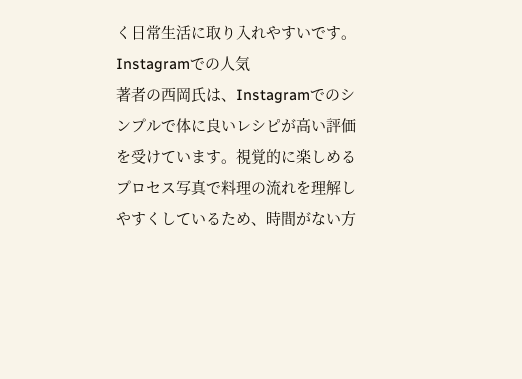く日常生活に取り入れやすいです。
Instagramでの人気
著者の西岡氏は、Instagramでのシンプルで体に良いレシピが高い評価を受けています。視覚的に楽しめるプロセス写真で料理の流れを理解しやすくしているため、時間がない方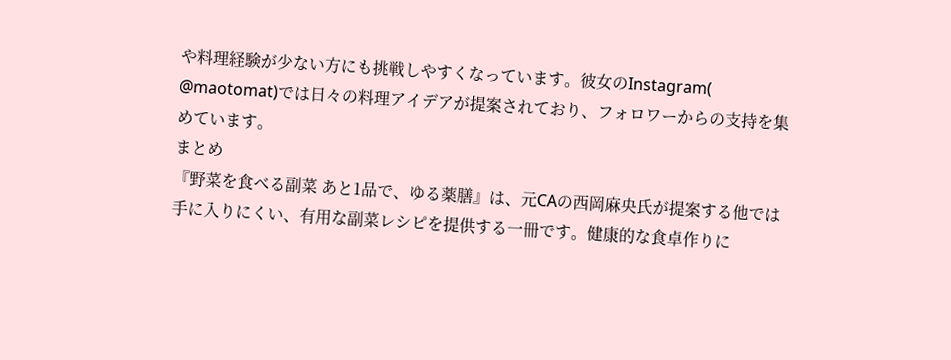や料理経験が少ない方にも挑戦しやすくなっています。彼女のInstagram(
@maotomat)では日々の料理アイデアが提案されており、フォロワーからの支持を集めています。
まとめ
『野菜を食べる副菜 あと1品で、ゆる薬膳』は、元CAの西岡麻央氏が提案する他では手に入りにくい、有用な副菜レシピを提供する一冊です。健康的な食卓作りに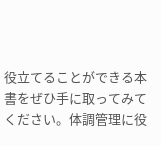役立てることができる本書をぜひ手に取ってみてください。体調管理に役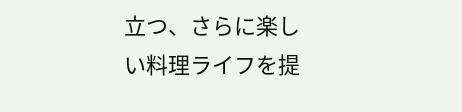立つ、さらに楽しい料理ライフを提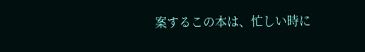案するこの本は、忙しい時に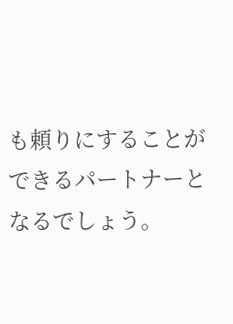も頼りにすることができるパートナーとなるでしょう。